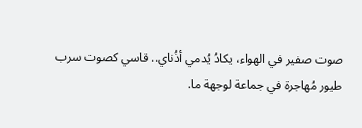صوت صفير في الهواء، يكادُ يُدمي أذُناي.. قاسي كصوت سرب طيور مُهاجرة في جماعة لوجهة ما.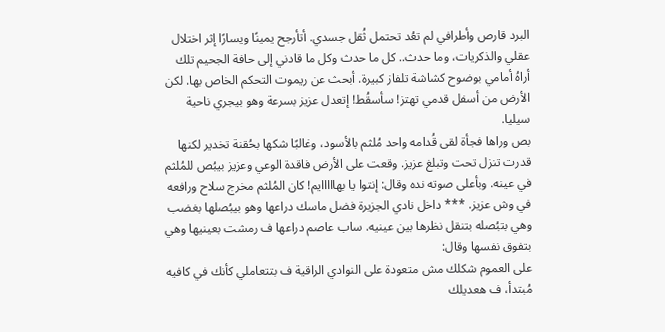البرد قارص وأطرافي لم تعُد تحتمل ثُقل جسدي. أتأرجح يمينًا ويسارًا إثر اختلال عقلي والذكريات، وما حدث.. كل ما حدث وكل ما قادني إلى حافة الجحيم تلك أراهُ أمامي بوضوح كشاشة تلفاز كبيرة. أبحث عن ريموت التحكم الخاص بها. لكن الأرض من أسفل قدمي تهتز! سأسقُط! إتعدل عزيز بسرعة وهو بيجري ناحية سيليا.
بص وراها فجأة لقى قُدامه واحد مُلثم بالأسود، وغالبًا شكها بحُقنة تخدير لكنها قدرت تنزل تحت وتبلغ عزيز. وقعت على الأرض فاقدة الوعي وعزيز بيبُص للمُلثم في عينه. وبأعلى صوته نده وقال: إنتوا يا بهااااايم! كان المُلثم مخرج سلاح ورافعه في وش عزيز. *** داخل نادي الجزيرة فضل ماسك دراعها وهو بيبُصلها بغضب وهي بتبُصله بتنقل نظرها بين عينيه. ساب عاصم دراعها ف رمشت بعينيها وهي بتفوق نفسها وقال:
على العموم شكلك مش متعودة على النوادي الراقية ف بتتعاملي كأنك في كافيه مُبتدأ، ف هعديلك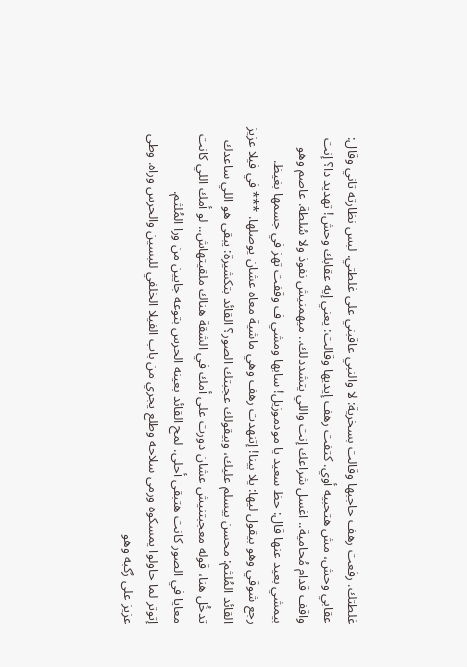غلطتك. رفعت رهف حاجبها وقالت بسخرية: لا والنبي عاقبني على غلطتي. لبس نظارته تاني وقال: عقابي وحش، مش هتحبيه أوي. كتفت رهف إيديها وقالت: يعني إيه عقابك وحش! تهديد دا؟ إنت واقف قدام مُحامية.. اغسل شراعك إنت واللي يتشددلك.. ميهمنيش نفوذ ولا سُلطة. عاصم وهو بيمشي بعيد عنها قال: حظ سعيد يا مودموزيل! سابها ومشي ف وقفت تهز في جسمها بغيظ.
رجع شوقي وهو بيقول ليها: يلا بينا! إتنهدت رهف وهي ماشية معاه عشان يوصلها. *** في فيلا عزيز القائد المُلثم: محسن بيسلم عليك، وبيقولك عجبتك الصور؟ القائد بتكشيرة: يبقى هو اللي ساعدك تدخُل هنا، قوله معجبتنيش عشان دورت على أمك في الشقة هناك ملقيتهاش.. لو أمك اللي كانت معايا في الصور كانت هتبقى أحلى. لمح القائد بعينه الحرس بتوعه جايين من ورا المُلثم.
إتوتر لما حاولوا يمسكوه ورمى سلاحه وطلع يجري من باب الفيلا الخلفي للبسين والحرس وراه. وطى عزيز على رُكبه وهو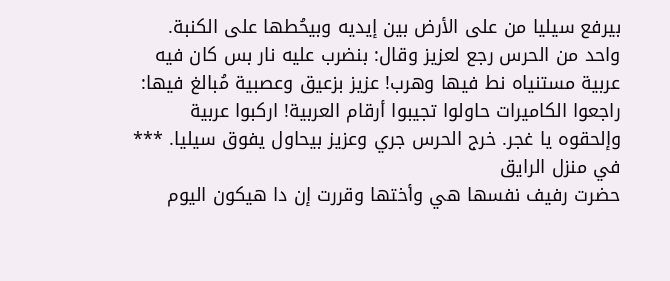بيرفع سيليا من على الأرض بين إيديه وبيحُطها على الكنبة. واحد من الحرس رجع لعزيز وقال: بنضرب عليه نار بس كان فيه عربية مستنياه نط فيها وهرب! عزيز بزعيق وعصبية مُبالغ فيها: راجعوا الكاميرات حاولوا تجيبوا أرقام العربية! اركبوا عربية وإلحقوه يا غجر. خرج الحرس جري وعزيز بيحاول يفوق سيليا. *** في منزل الرايق
حضرت رفيف نفسها هي وأختها وقررت إن دا هيكون اليوم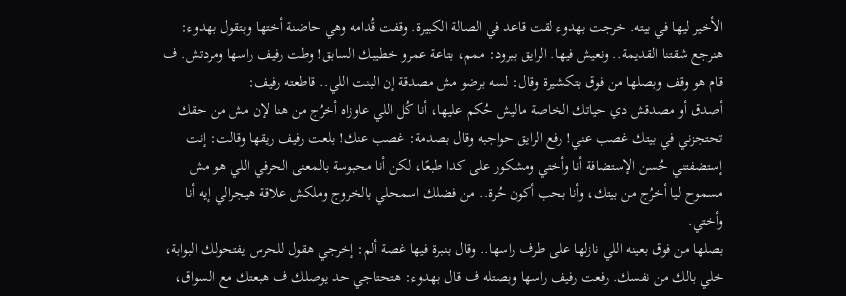الأخير ليها في بيته. خرجت بهدوء لقت قاعد في الصالة الكبيرة. وقفت قُدامه وهي حاضنة أختها وبتقول بهدوء: هنرجع شقتنا القديمة.. ونعيش فيها. الرايق ببرود: ممم، بتاعة عمرو خطيبك السابق! وطت رفيف راسها ومردتش. ف قام هو وقف وبصلها من فوق بتكشيرة وقال: لسه برضو مش مصدقة إن البنت اللي.. قاطعته رفيف:
أصدق أو مصدقش دي حياتك الخاصة ماليش حُكم عليها، أنا كُل اللي عاوزاه أخرُج من هنا لإن مش من حقك تحتجزني في بيتك غصب عني! رفع الرايق حواجبه وقال بصدمة: غصب عنك! بلعت رفيف ريقها وقالت: إنت إستضفتني حُسن الإستضافة أنا وأختي ومشكور على كدا طبعًا، لكن أنا محبوسة بالمعنى الحرفي اللي هو مش مسموح ليا أخرُج من بيتك، وأنا بحب أكون حُرة.. من فضلك اسمحلي بالخروج وملكش علاقة هيجرالي إيه أنا وأختي.
بصلها من فوق بعينه اللي نازلها على طرف راسها.. وقال بنبرة فيها غصة ألم: إخرجي هقول للحرس يفتحولك البوابة، خلي بالك من نفسك. رفعت رفيف راسها وبصتله ف قال بهدوء: هتحتاجي حد يوصلك ف هبعتك مع السواق،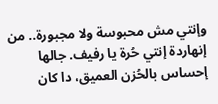وإنتي مش محبوسة ولا مجبورة.. من إنهاردة إنتي حُرة يا رفيف. جالها إحساس بالحُزن العميق، دا كان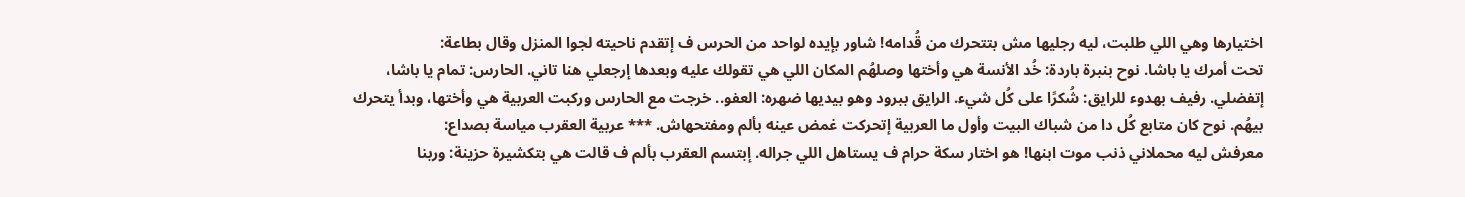اختيارها وهي اللي طلبت، ليه رجليها مش بتتحرك من قُدامه! شاور بإيده لواحد من الحرس ف إتقدم ناحيته لجوا المنزل وقال بطاعة:
تحت أمرك يا باشا. نوح بنبرة باردة: خُد الأنسة هي وأختها وصلهُم المكان اللي هي تقولك عليه وبعدها إرجعلي هنا تاني. الحارس: تمام يا باشا، إتفضلي. رفيف بهدوء للرايق: شُكرًا على كُل شيء. الرايق ببرود وهو بيديها ضهره: العفو.. خرجت مع الحارس وركبت العربية هي وأختها، وبدأ يتحرك بيهُم. نوح كان متابع كُل دا من شباك البيت وأول ما العربية إتحركت غمض عينه بألم ومفتحهاش. *** عربية العقرب مياسة بصداع:
معرفش ليه محملاني ذنب موت ابنها! هو اختار سكة حرام ف يستاهل اللي جراله. إبتسم العقرب بألم ف قالت هي بتكشيرة حزينة: وربنا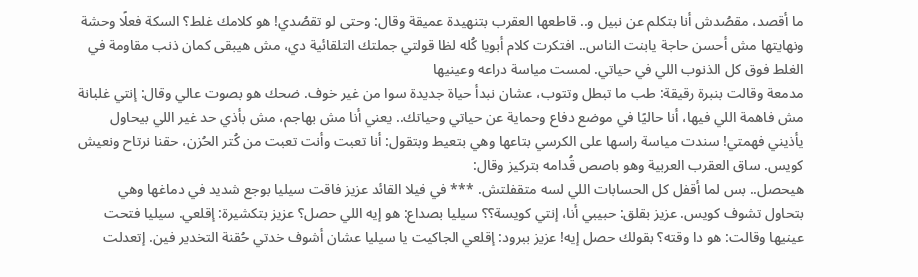ما أقصد، مقصُدش أنا بتكلم عن نبيل و.. قاطعها العقرب بتنهيدة عميقة وقال: وحتى لو تقصُدي! هو كلامك غلط؟ السكة فعلًا وحشة ونهايتها مش أحسن حاجة يابنت الناس.. افتكرت كلام أبويا كُله لظا قولتي جملتك التلقائية دي، مش هيبقى كمان ذنب مقاومة في الغلط فوق كل الذنوب اللي في حياتي. لمست مياسة دراعه وعينيها
مدمعة وقالت بنبرة رقيقة: طب ما تبطل وتتوب، عشان نبدأ حياة جديدة سوا من غير خوف. ضحك هو بصوت عالي وقال: إنتي غلبانة مش فاهمة اللي فيها، أنا حاليًا في موضع دفاع وحماية عن حياتي وحياتك.. يعني أنا مش بهاجم، مش بأذي حد غير اللي بيحاول يأذيني فهمتي! سندت مياسة راسها على الكرسي بتاعها وهي بتعيط وبتقول: أنا تعبت وأنت تعبت من كُتر الحُزن، حقنا نرتاح ونعيش كويس. ساق العقرب العربية وهو باصص قُدامه بتركيز وقال:
هيحصل.. بس لما أقفل كل الحسابات اللي لسه متقفلتش. *** في فيلا القائد عزيز فاقت سيليا بوجع شديد في دماغها وهي بتحاول تشوف كويس. عزيز بقلق: حبيبي أنا، إنتي كويسة؟؟ سيليا بصداع: هو إيه اللي حصل؟ عزيز بتكشيرة: إقلعي. سيليا فتحت عينيها وقالت: هو دا وقته؟ بقولك حصل إيه! عزيز ببرود: إقلعي الجاكيت يا سيليا عشان أشوف خدتي حُقنة التخدير فين. إتعدلت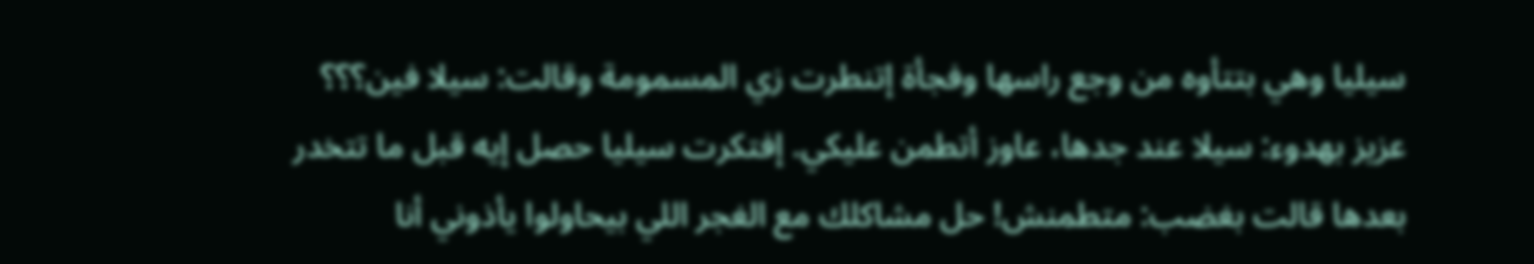سيليا وهي بتتأوه من وجع راسها وفجأة إتنطرت زي المسمومة وقالت: سيلا فين؟؟؟
عزيز بهدوء: سيلا عند جدها، عاوز أتطمن عليكي. إفتكرت سيليا حصل إيه قبل ما تتخدر بعدها قالت بغضب: متطمنش! حل مشاكلك مع الغجر اللي بيحاولوا يأذوني أنا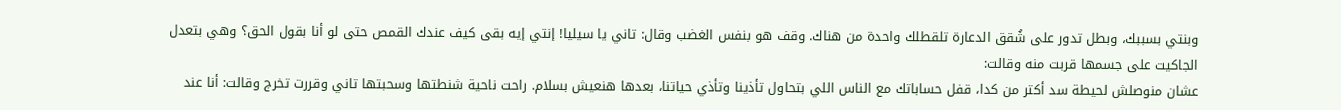وبنتي بسببك، وبطل تدور على شُقق الدعارة تلقطلك واحدة من هناك. وقف هو بنفس الغضب وقال: تاني يا سيليا! إنتي إيه بقى كيف عندك القمص حتى لو أنا بقول الحق؟ وهي بتعدل الجاكيت على جسمها قربت منه وقالت:
عشان منوصلش لحيطة سد أكتر من كدا، قفل حساباتك مع الناس اللي بتحاول تأذينا وتأذي حياتنا، بعدها هنعيش بسلام. راحت ناحية شنطتها وسحبتها تاني وقررت تخرج وقالت: أنا عند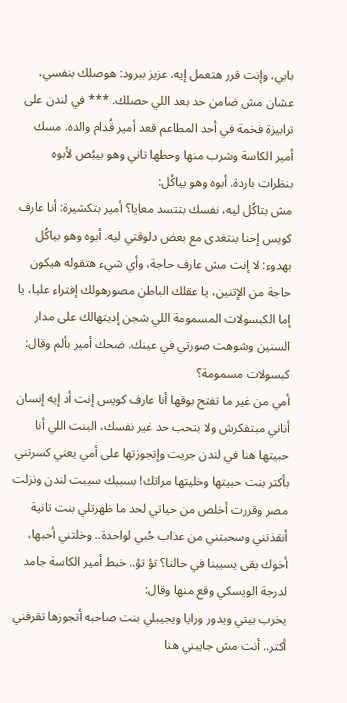بابي، وإنت قرر هتعمل إيه. عزيز ببرود: هوصلك بنفسي، عشان مش ضامن حد بعد اللي حصلك. *** في لندن على ترابيزة فخمة في أحد المطاعم قعد أمير قُدام والده. مسك أمير الكاسة وشرب منها وحطها تاني وهو بيبُص لأبوه بنظرات باردة. أبوه وهو بياكُل:
مش بتاكُل ليه، نفسك بتتسد معايا؟ أمير بتكشيرة: أنا عارف كويس إحنا بنتغدى مع بعض دلوقتي ليه. أبوه وهو بياكُل بهدوء: لا إنت مش عارف حاجة، وأي شيء هتقوله هيكون حاجة من الإتنين، يا عقلك الباطن مصورهولك إفتراء عليا، يا إما الكبسولات المسمومة اللي شجن إديتهالك على مدار السنين وشوهت صورتي في عينك. ضحك أمير بألم وقال: كبسولات مسمومة؟
أمي من غير ما تفتح بوقها أنا عارف كويس إنت أد إيه إنسان أناني مبتفكرش ولا بتحب حد غير نفسك، البنت اللي أنا حبيتها هنا في لندن جريت وإتجوزتها على أمي يعني كسرتني بأكتر بنت حبيتها وخليتها مراتك! بسببك سيبت لندن ونزلت مصر وقررت أخلص من حياتي لحد ما ظهرتلي بنت تانية أنقذتني وسحبتني من عذاب حُبي لواحدة.. وخلتني أحبها، أخوك بقى يسيبنا في حالنا؟ تؤ تؤ.. خبط أمير الكاسة جامد لدرجة الويسكي وقع منها وقال:
يخرب بيتي ويدور ورايا ويجيبلي بنت صاحبه أتجوزها تقرفني أكتر.. أنت مش جايبني هنا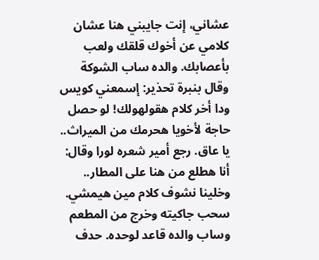عشاني، إنت جايبني هنا عشان كلامي عن أخوك قلقك ولعب بأعصابك. والده ساب الشوكة وقال بنبرة تحذير: إسمعني كويس ودا أخر كلام هقولهولك! لو حصل حاجة لأخويا هحرمك من الميراث.. يا عاق. رجع أمير شعره لورا وقال: أنا هطلع من هنا على المطار.. وخلينا نشوف كلام مين هيمشي. سحب جاكيته وخرج من المطعم وساب والده قاعد لوحده. حدف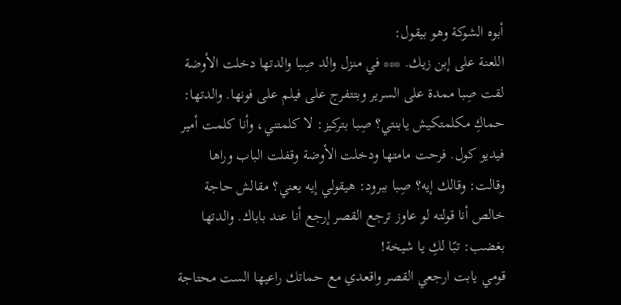أبوه الشوكة وهو بيقول:
اللعنة على إبن زيك. *** في منزل والد صِبا والدتها دخلت الأوضة لقت صِبا ممدة على السرير وبتتفرج على فيلم على فونها. والدتها: حماكِ مكلمتكيش يابنتي؟ صِبا بتركيز: لا كلمتني، وأنا كلمت أمير فيديو كول. فرحت مامتها ودخلت الأوضة وقفلت الباب وراها وقالت: وقالك إيه؟ صِبا ببرود: هيقولي إيه يعني؟ مقالش حاجة خالص أنا قولته لو عاوز ترجع القصر إرجع أنا عند باباك. والدتها بغضب: تبًا لكِ يا شيخة!
قومي يابت ارجعي القصر واقعدي مع حماتك راعيها الست محتاجة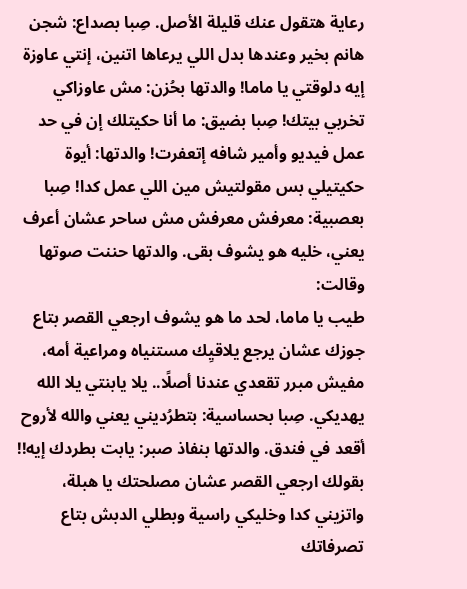رعاية هتقول عنك قليلة الأصل. صِبا بصداع: شجن هانم بخير وعندها بدل اللي يرعاها اتنين، إنتي عاوزة إيه دلوقتي يا ماما! والدتها بحُزن: مش عاوزاكي تخربي بيتك! صِبا بضيق: ما أنا حكيتلك إن في حد عمل فيديو وأمير شافه إتعفرت! والدتها: أيوة حكيتيلي بس مقولتيش مين اللي عمل كدا! صِبا بعصبية: معرفش معرفش مش ساحر عشان أعرف يعني، خليه هو يشوف بقى. والدتها حننت صوتها وقالت:
طيب يا ماما، لحد ما هو يشوف ارجعي القصر بتاع جوزك عشان يرجع يلاقيِك مستنياه ومراعية أمه، مفيش مبرر تقعدي عندنا أصلًا.. يلا يابنتي يلا الله يهديكي. صِبا بحساسية: بتطرُديني يعني والله لأروح أقعد في فندق. والدتها بنفاذ صبر: يابت بطردك إيه!! بقولك ارجعي القصر عشان مصلحتك يا هبلة، واتزيني كدا وخليكي راسية وبطلي الدبش بتاع تصرفاتك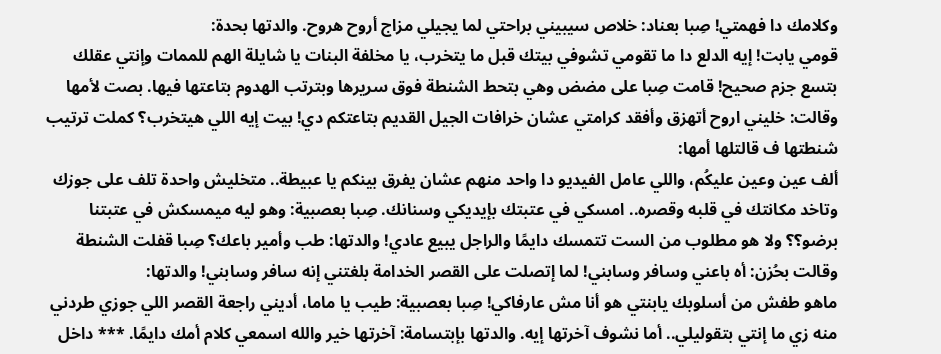وكلامك دا فهمتي! صِبا بعناد: خلاص سيبيني براحتي لما يجيلي مزاج أروح هروح. والدتها بحدة:
قومي يابت! إيه الدلع دا ما تقومي تشوفي بيتك قبل ما يتخرب، يا مخلفة البنات يا شايلة الهم للممات وإنتي عقلك بتسع جزم صحيح! قامت صِبا على مضض وهي بتحط الشنطة فوق سريرها وبترتب الهدوم بتاعتها فيها. بصت لأمها وقالت: خليني اروح أتهزق وأفقد كرامتي عشان خرافات الجيل القديم بتاعتكم دي! بيت إيه اللي هيتخرب؟ كملت ترتيب شنطتها ف قالتلها أمها:
ألف عين وعين عليكُم، واللي عامل الفيديو دا واحد منهم عشان يفرق بينكم يا عبيطة.. متخليش واحدة تلف على جوزك وتاخد مكانتك في قلبه وقصره.. امسكي في عتبتك بإيديكي وسنانك. صِبا بعصبية: وهو ليه ميمسكش في عتبتنا برضو؟؟ ولا هو مطلوب من الست تتمسك دايمًا والراجل يبيع عادي! والدتها: طب وأمير باعك؟ صِبا قفلت الشنطة وقالت بحُزن: أه باعني وسافر وسابني! لما إتصلت على القصر الخدامة بلغتني إنه سافر وسابني! والدتها:
ماهو طفش من أسلوبك يابنتي هو أنا مش عارفاكي! صِبا بعصبية: طيب يا ماما، أديني راجعة القصر اللي جوزي طردني منه زي ما إنتي بتقوليلي.. أما نشوف آخرتها إيه. والدتها بإبتسامة: آخرتها خير والله اسمعي كلام أمك دايمًا. *** داخل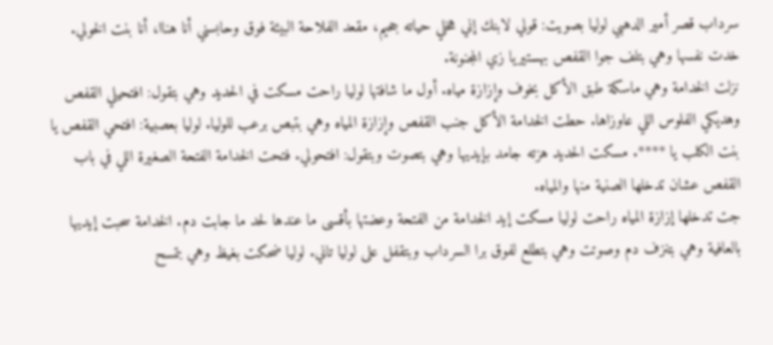سرداب قصر أمير الدهبي لوليا بصويت: قولي لابنك إني هخلي حياته جحيم، مقعد الفلاحة البيئة فوق وحابسني أنا هناا، أنا بنت الخولي. خدت نفسها وهي بتلف جوا القفص بهستيريا زي المجنونة.
نزلت الخدامة وهي ماسكة طبق الأكل بخوف وإزازة مياه. أول ما شافتها لوليا راحت مسكت في الحديد وهي بتقول: افتحيلي القفص وهديكي الفلوس اللي عاوزاها. حطت الخدامة الأكل جنب القفص وإزازة المياه وهي بتبص برعب للوليا. لوليا بعصبية: افتحي القفص يا بنت الكلب يا ****. مسكت الحديد هزته جامد بإيديها وهي بتصوت وبتقول: افتحولي. فتحت الخدامة الفتحة الصغيرة اللي في باب القفص عشان تدخلها الصنية منها والمياه.
جت تدخلها إزازة المياه راحت لوليا مسكت إيد الخدامة من الفتحة وعضتها بأقسى ما عندها لحد ما جابت دم. الخدامة سحبت إيديها بالعافية وهي بتنزف دم وصوتت وهي بتطلع لفوق برا السرداب وبتقفل على لوليا تاني. لوليا ضحكت بغيظ وهي بتمسح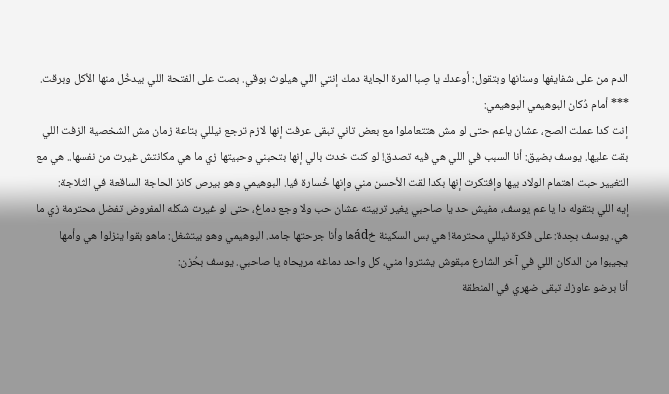الدم من على شفايفها وسنانها وبتقول: أوعدك يا صِبا المرة الجاية دمك إنتي اللي هيلوث بوقي. بصت على الفتحة اللي بيدخُل منها الأكل وبرقت. *** أمام دُكان البوهيمي البوهيمي:
إنت كدا عملت الصح، عشان ياعم حتى لو مش هتتعاملوا مع بعض تاني تبقى عرفت إنها لازم ترجع نيللي بتاعة زمان مش الشخصية الزفت اللي بقت عليها. يوسف بضيق: أنا السبب في اللي هي فيه تصدق! لو كنت خدت بالي إنها بتحبني وحبيتها زي ما هي مكانتش غيرت من نفسها.. هي مع التغيير حبت اهتمام الولاد بيها وإفتكرت إنها بكدا لقت الأحسن مني وإنها خُسارة فيا. البوهيمي وهو بيرص كانز الحاجة الساقعة في الثلاجة:
إيه اللي بتقوله دا يا عم يوسف، مفيش حد يا صاحبي يغير تربيته عشان حب ولا وجع دماغ، حتى لو غيرت شكله المفروض تفضل محترمة زي ما هي. يوسف بحِدة: على فكرة نيللي محترمة! هي بس السكينة خádها وأنا جرحتها جامد. البوهيمي وهو بيتشغل: ماهو بقوا ينزلوا هي وأمها يجيبوا من الدكان اللي في آخر الشارع مبقوش يشتروا مني، كل واحد دماغه مريحاه يا صاحبي. يوسف بحُزن:
أنا برضو عاوزك تبقى ضهري في المنطقة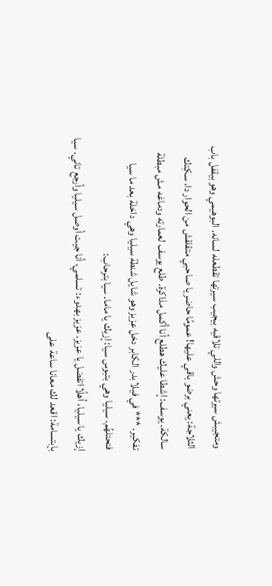ومتجيبش سيرتها وحش واللي تلاقيه بيجيب سيرتها تقطعله لسانه. البوهيمي وهو بيقفل باب الثلاجة: يعني برضو باقي عليها! عمومًا حاضر يا صاحبي متقلقش من الحوار دا، سكِتك سالكة. يوسف: إشطا عليك هطلع أنا أكمل مذاكرة. طلع يوسف لعمارته ودماغه مش مبطلة تفكير. *** في فيلا بدر الكابر دخل عزيز وهو شايل شنطة سيليا وهي داخلة بعد ما سيا فتحتلهُم. سيليا وهي بتبوس سيا: إزيك يا ماما. سيا بترحاب:
إزيك يا سيليا، أهلًا اتفضل يا عزيز. عزيز بهدوء: تسلمي، أنا جيت أوصل سيليا وأرجع تاني. سيا بإبتسامة: اقعد لك معانا ساعة على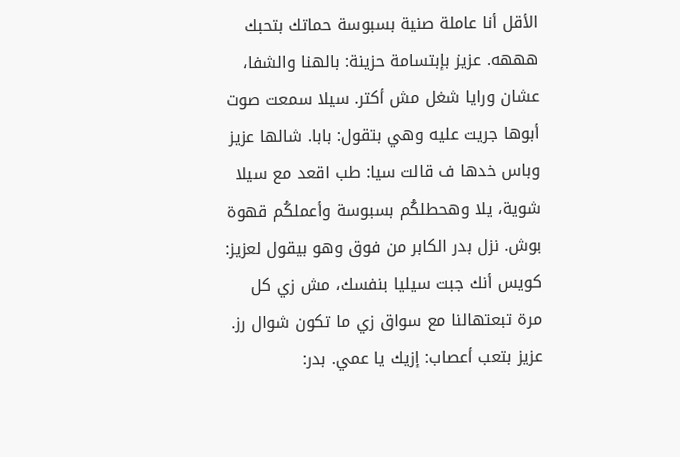الأقل أنا عاملة صنية بسبوسة حماتك بتحبك هههه. عزيز بإبتسامة حزينة: بالهنا والشفا، عشان ورايا شغل مش أكتر. سيلا سمعت صوت أبوها جريت عليه وهي بتقول: بابا. شالها عزيز وباس خدها ف قالت سيا: طب اقعد مع سيلا شوية، يلا وهحطلكُم بسبوسة وأعملكُم قهوة بوش. نزل بدر الكابر من فوق وهو بيقول لعزيز:
كويس أنك جبت سيليا بنفسك، مش زي كل مرة تبعتهالنا مع سواق زي ما تكون شوال رز. عزيز بتعب أعصاب: إزيك يا عمي. بدر: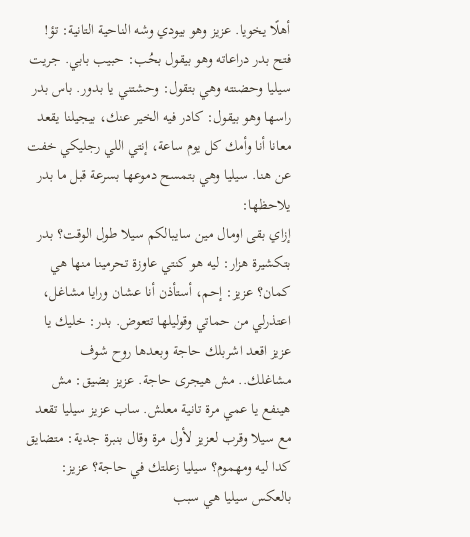أهلًا يخويا. عزيز وهو بيودي وشه الناحية التانية: تؤ! فتح بدر دراعاته وهو بيقول بحُب: حبيب بابي. جريت سيليا وحضنته وهي بتقول: وحشتني يا بدور. باس بدر راسها وهو بيقول: كادر فيه الخير عنك، بيجيلنا يقعد معانا أنا وأمك كل يوم ساعة، إنتي اللي رجليكي خفت عن هنا. سيليا وهي بتمسح دموعها بسرعة قبل ما بدر يلاحظها:
إزاي بقى اومال مين سايبالكم سيلا طول الوقت؟ بدر بتكشيرة هزار: ليه هو كنتي عاوزة تحرمينا منها هي كمان؟ عزيز: إحم، أستأذن أنا عشان ورايا مشاغل، اعتذرلي من حماتي وقوليلها تتعوض. بدر: خليك يا عزيز اقعد اشربلك حاجة وبعدها روح شوف مشاغلك.. مش هيجرى حاجة. عزيز بضيق: مش هينفع يا عمي مرة تانية معلش. ساب عزيز سيليا تقعد مع سيلا وقرب لعزيز لأول مرة وقال بنبرة جدية: متضايق كدا ليه ومهموم؟ سيليا زعلتك في حاجة؟ عزيز:
بالعكس سيليا هي سبب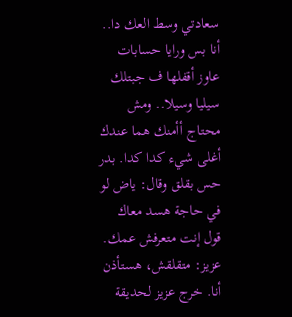سعادتي وسط العك دا.. أنا بس ورايا حسابات عاوز أقفلها ف جبتلك سيليا وسيلا.. ومش محتاج أأمنك هما عندك أغلى شيء كدا كدا. بدر حس بقلق وقال: ياض لو في حاجة هسد معاك قول إنت متعرفش عمك. عزيز: متقلقش، هستأذن أنا. خرج عزيز لحديقة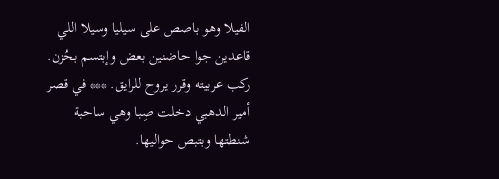الفيلا وهو باصص على سيليا وسيلا اللي قاعدين جوا حاضنين بعض وإبتسم بحُزن. ركب عربيته وقرر يروح للرايق. *** في قصر أمير الدهبي دخلت صِبا وهي ساحبة شنطتها وبتبص حواليها.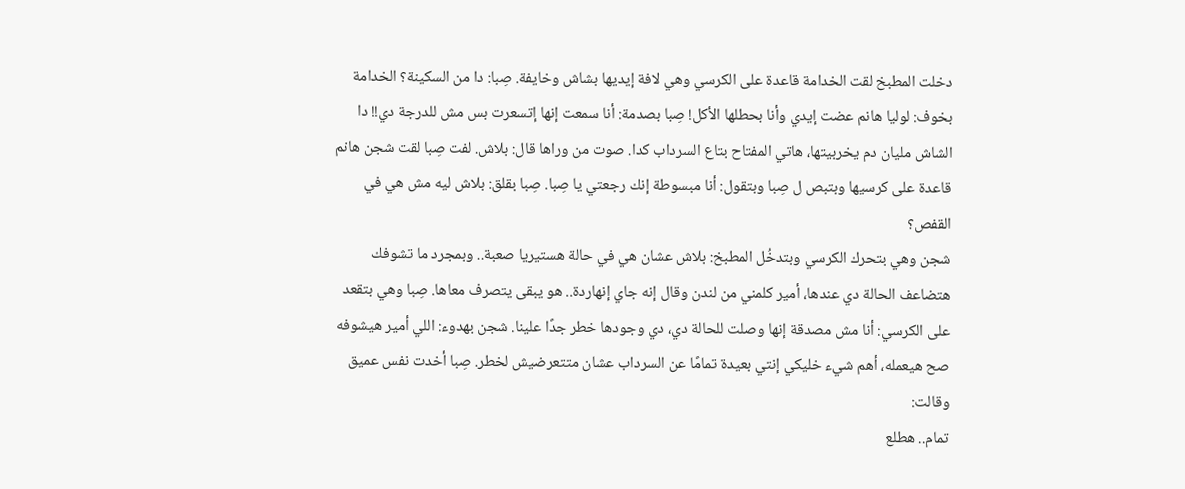دخلت المطبخ لقت الخدامة قاعدة على الكرسي وهي لافة إيديها بشاش وخايفة. صِبا: دا من السكينة؟ الخدامة بخوف: لوليا هانم عضت إيدي وأنا بحطلها الأكل! صِبا بصدمة: أنا سمعت إنها إتسعرت بس مش للدرجة دي!! دا الشاش مليان دم يخربيتها، هاتي المفتاح بتاع السرداب كدا. صوت من وراها قال: بلاش. لفت صِبا لقت شجن هانم قاعدة على كرسيها وبتبص ل صِبا وبتقول: أنا مبسوطة إنك رجعتي يا صِبا. صِبا بقلق: بلاش ليه مش هي في القفص؟
شجن وهي بتحرك الكرسي وبتدخُل المطبخ: بلاش عشان هي في حالة هستيريا صعبة.. وبمجرد ما تشوفك هتضاعف الحالة دي عندها، أمير كلمني من لندن وقال إنه جاي إنهاردة.. هو يبقى يتصرف معاها. صِبا وهي بتقعد على الكرسي: أنا مش مصدقة إنها وصلت للحالة دي، دي وجودها خطر جدًا علينا. شجن بهدوء: اللي أمير هيشوفه صح هيعمله، أهم شيء خليكي إنتي بعيدة تمامًا عن السرداب عشان متتعرضيش لخطر. صِبا أخدت نفس عميق وقالت:
تمام.. هطلع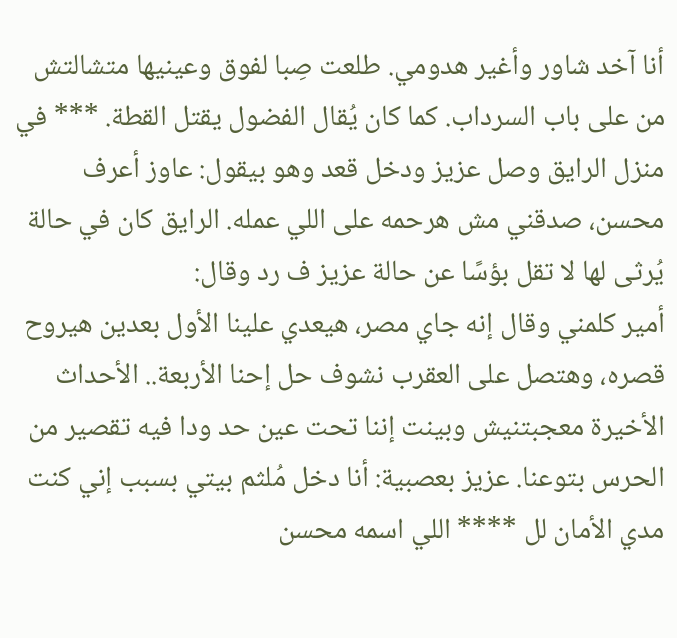أنا آخد شاور وأغير هدومي. طلعت صِبا لفوق وعينيها متشالتش من على باب السرداب. كما كان يُقال الفضول يقتل القطة. *** في منزل الرايق وصل عزيز ودخل قعد وهو بيقول: عاوز أعرف محسن، صدقني مش هرحمه على اللي عمله. الرايق كان في حالة يُرثى لها لا تقل بؤسًا عن حالة عزيز ف رد وقال:
أمير كلمني وقال إنه جاي مصر، هيعدي علينا الأول بعدين هيروح قصره، وهتصل على العقرب نشوف حل إحنا الأربعة.. الأحداث الأخيرة معجبتنيش وبينت إننا تحت عين حد ودا فيه تقصير من الحرس بتوعنا. عزيز بعصبية: أنا دخل مُلثم بيتي بسبب إني كنت مدي الأمان لل **** اللي اسمه محسن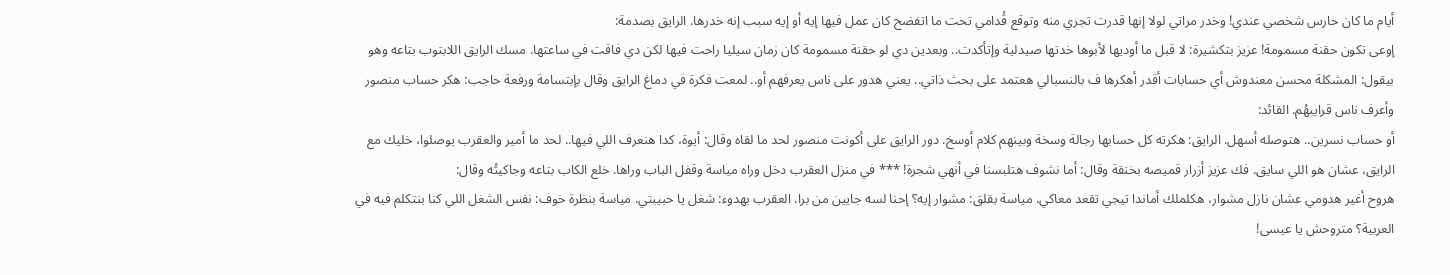أيام ما كان حارس شخصي عندي! وخدر مراتي لولا إنها قدرت تجري منه وتوقع قُدامي تحت ما اتفضح كان عمل فيها إيه أو إيه سبب إنه خدرها. الرايق بصدمة:
إوعى تكون حقنة مسمومة! عزيز بتكشيرة: لا قبل ما أوديها لأبوها خدتها صيدلية وإتأكدت.. وبعدين دي لو حقنة مسمومة كان زمان سيليا راحت فيها لكن دي فاقت في ساعتها. مسك الرايق اللابتوب بتاعه وهو بيقول: المشكلة محسن معندوش أي حسابات أقدر أهكرها ف بالنسبالي هعتمد على بحث ذاتي.. يعني هدور على ناس يعرفهم أو.. لمعت فكرة في دماغ الرايق وقال بإبتسامة ورفعة حاجب: هكر حساب منصور وأعرف ناس قرايبهُم. القائد:
أو حساب نسرين.. هتوصله أسهل. الرايق: هكرته كل حسابها رجالة وسخة وبينهم كلام أوسخ. دور الرايق على أكونت منصور لحد ما لقاه وقال: أيوة، كدا هنعرف اللي فيها.. لحد ما أمير والعقرب يوصلوا، خليك مع الرايق، عشان هو اللي سايق. فك عزيز أزرار قميصه بخنقة وقال: أما نشوف هتلبسنا في أنهي شجرة! *** في منزل العقرب دخل وراه مياسة وقفل الباب وراها. خلع الكاب بتاعه وجاكيتُه وقال:
هروح أغير هدومي عشان نازل مشوار، هكلملك أماندا تيجي تقعد معاكي. مياسة بقلق: مشوار إيه؟ إحنا لسه جايين من برا. العقرب بهدوء: شغل يا حبيبتي. مياسة بنظرة خوف: نفس الشغل اللي كنا بنتكلم فيه في العربية؟ متروحش يا عيسى!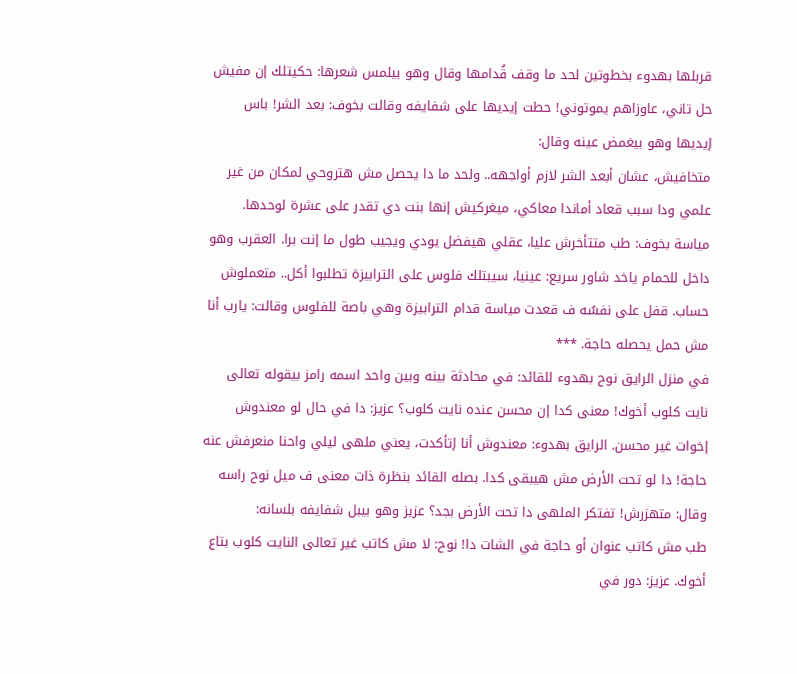قربلها بهدوء بخطوتين لحد ما وقف قُدامها وقال وهو بيلمس شعرها: حكيتلك إن مفيش حل تاني، عاوزاهم يموتوني! حطت إيديها على شفايفه وقالت بخوف: بعد الشر! باس إيديها وهو بيغمض عينه وقال:
متخافيش، عشان أبعد الشر لازم أواجهه.. ولحد ما دا يحصل مش هتروحي لمكان من غير علمي ودا سبب قعاد أماندا معاكي، ميغركيش إنها بنت دي تقدر على عشرة لوحدها. مياسة بخوف: طب متتأخرش عليا، عقلي هيفضل يودي ويجيب طول ما إنت برا. العقرب وهو داخل للحمام ياخد شاور سريع: عينيا، سيبتلك فلوس على الترابيزة تطلبوا أكل.. متعملوش حساب. قفل على نفسُه ف قعدت مياسة قدام الترابيزة وهي باصة للفلوس وقالت: يارب أنا مش حمل يحصله حاجة. ***
في منزل الرايق نوح بهدوء للقائد: في محادثة بينه وبين واحد اسمه رامز بيقوله تعالى نايت كلوب أخوك! معنى كدا إن محسن عنده نايت كلوب؟ عزيز: دا في حال لو معندوش إخوات غير محسن. الرايق بهدوء: معندوش أنا إتأكدت، يعني ملهى ليلي واحنا منعرفش عنه حاجة! دا لو تحت الأرض مش هيبقى كدا. بصله القائد بنظرة ذات معنى ف ميل نوح راسه وقال: متهزرش! تفتكر الملهى دا تحت الأرض بجد؟ عزيز وهو بيبل شفايفه بلسانه:
طب مش كاتب عنوان أو حاجة في الشات دا! نوح: لا مش كاتب غير تعالى النايت كلوب بتاع أخوك. عزيز: دور في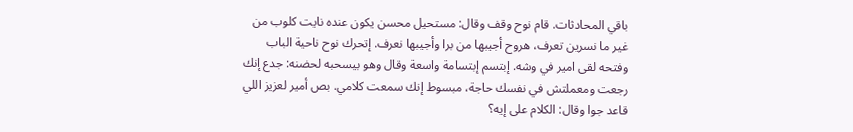باقي المحادثات. قام نوح وقف وقال: مستحيل محسن يكون عنده نايت كلوب من غير ما نسرين تعرف، هروح أجيبها من برا وأجيبها نعرف. إتحرك نوح ناحية الباب وفتحه لقى امير في وشه. إبتسم إبتسامة واسعة وقال وهو بيسحبه لحضنه: جدع إنك رجعت ومعملتش في نفسك حاجة، مبسوط إنك سمعت كلامي. بص أمير لعزيز اللي قاعد جوا وقال: الكلام على إيه؟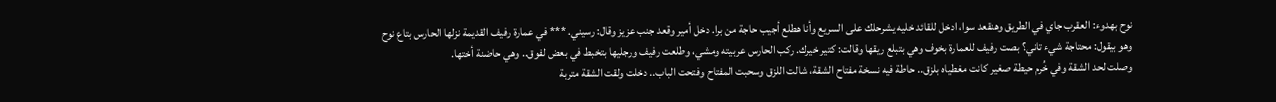نوح بهدوء: العقرب جاي في الطريق وهنقعد سوا، ادخل للقائد خليه يشرحلك على السريع وأنا هطلع أجيب حاجة من برا. دخل أمير وقعد جنب عزيز وقال: رسيني. *** في عمارة رفيف القديمة نزلها الحارس بتاع نوح وهو بيقول: محتاجة شيء تاني؟ بصت رفيف للعمارة بخوف وهي بتبلع ريقها وقالت: كتير خيرك. ركب الحارس عربيته ومشي، وطلعت رفيف ورجليها بتخبط في بعض لفوق.. وهي حاضنة أختها.
وصلت لحد الشقة وفي خُرم حيطة صغير كانت مغطياه بلزق.. حاطة فيه نسخة مفتاح الشقة، شالت اللزق وسحبت المفتاح وفتحت الباب.. دخلت ولقت الشقة متربة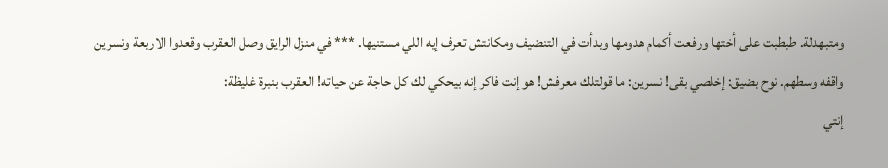ومتبهدلة. طبطبت على أختها ورفعت أكمام هدومها وبدأت في التنضيف ومكانتش تعرف إيه اللي مستنيها. *** في منزل الرايق وصل العقرب وقعدوا الاربعة ونسرين واقفه وسطهم. نوح بضيق: إخلصي بقى! نسرين: ما قولتلك معرفش! هو إنت فاكر إنه بيحكي لك كل حاجة عن حياته! العقرب بنبرة غليظة:
إنتي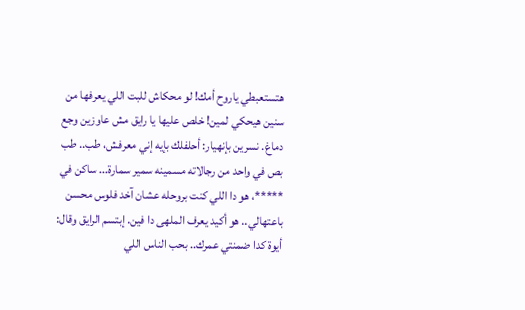هتستعبطي ياروح أمك! لو محكاش للبت اللي يعرفها من سنين هيحكي لمين! خلص عليها يا رايق مش عاوزين وجع دماغ. نسرين بإنهيار: أحلفلك بإيه إني معرفش، طب.. طب بص في واحد من رجالاته مسمينه سمير سمارة... ساكن في *****، هو دا اللي كنت بروحله عشان آخد فلوس محسن باعتهالي.. هو أكيد يعرف الملهى دا فين. إبتسم الرايق وقال: أيوة كدا ضمنتي عمرك.. بحب الناس اللي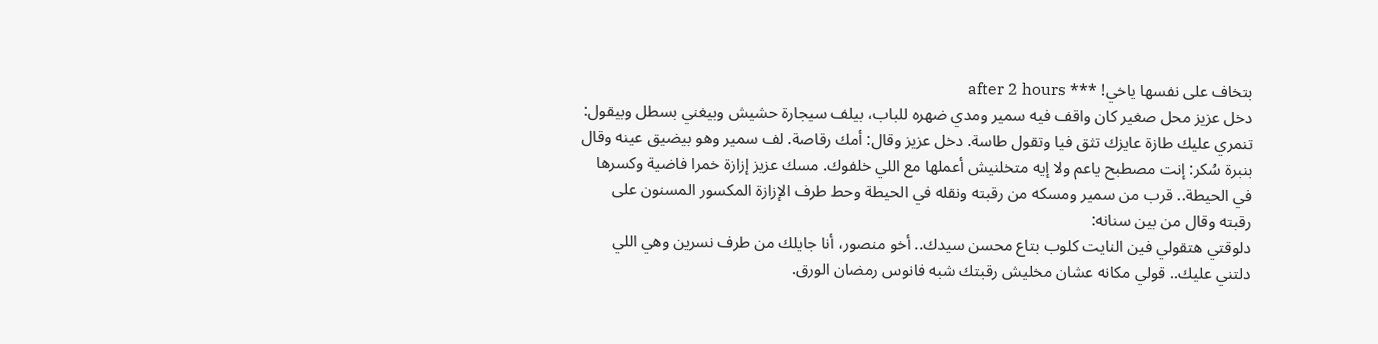بتخاف على نفسها ياخي! *** after 2 hours
دخل عزيز محل صغير كان واقف فيه سمير ومدي ضهره للباب، بيلف سيجارة حشيش وبيغني بسطل وبيقول: تنمري عليك طازة عايزك تثق فيا وتقول طاسة. دخل عزيز وقال: أمك رقاصة. لف سمير وهو بيضيق عينه وقال بنبرة سُكر: إنت مصطبح ياعم ولا إيه متخلنيش أعملها مع اللي خلفوك. مسك عزيز إزازة خمرا فاضية وكسرها في الحيطة.. قرب من سمير ومسكه من رقبته ونقله في الحيطة وحط طرف الإزازة المكسور المسنون على رقبته وقال من بين سنانه:
دلوقتي هتقولي فين النايت كلوب بتاع محسن سيدك.. أخو منصور، أنا جايلك من طرف نسرين وهي اللي دلتني عليك.. قولي مكانه عشان مخليش رقبتك شبه فانوس رمضان الورق.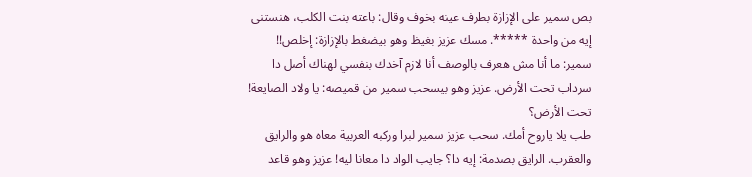بص سمير على الإزازة بطرف عينه بخوف وقال: باعته بنت الكلب، هنستنى إيه من واحدة *****. مسك عزيز بغيظ وهو بيضغط بالإزازة: إخلص!! سمير: ما أنا مش هعرف بالوصف أنا لازم آخدك بنفسي لهناك أصل دا سرداب تحت الأرض. عزيز وهو بيسحب سمير من قميصه: يا ولاد الصايعة! تحت الأرض؟
طب يلا ياروح أمك. سحب عزيز سمير لبرا وركبه العربية معاه هو والرايق والعقرب. الرايق بصدمة: إيه دا؟ جايب الواد دا معانا ليه! عزيز وهو قاعد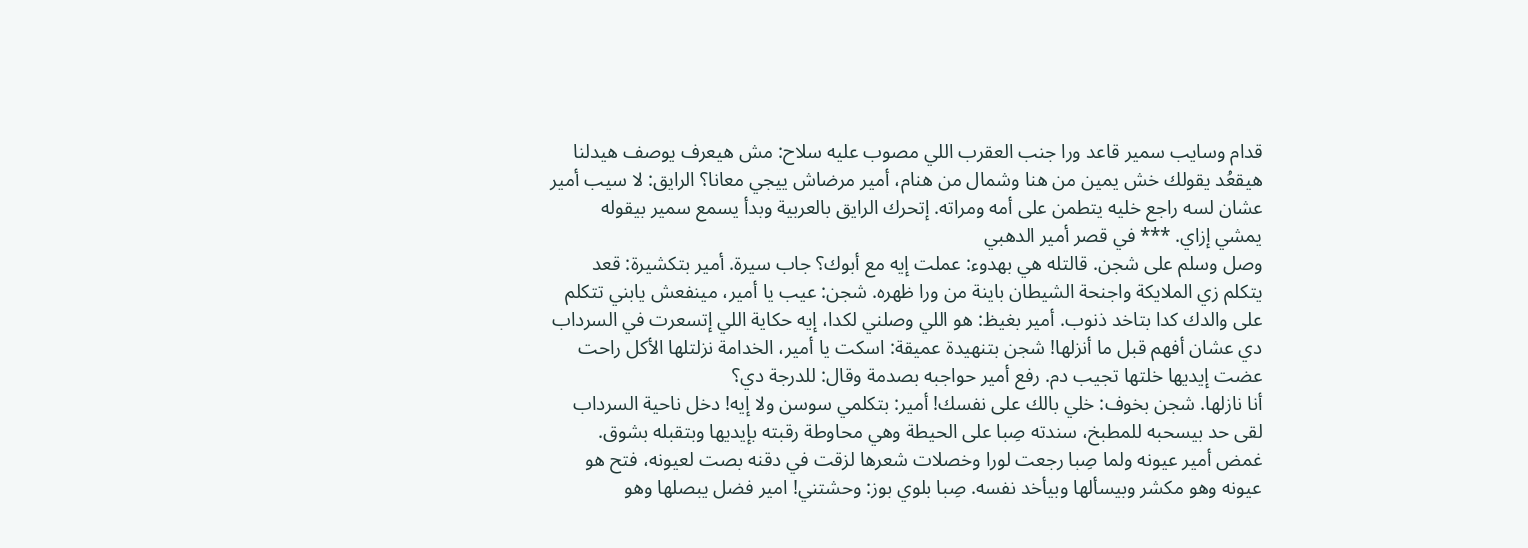قدام وسايب سمير قاعد ورا جنب العقرب اللي مصوب عليه سلاح: مش هيعرف يوصف هيدلنا هيقعُد يقولك خش يمين من هنا وشمال من هنام، أمير مرضاش ييجي معانا؟ الرايق: لا سيب أمير عشان لسه راجع خليه يتطمن على أمه ومراته. إتحرك الرايق بالعربية وبدأ يسمع سمير بيقوله يمشي إزاي. *** في قصر أمير الدهبي
وصل وسلم على شجن. قالتله هي بهدوء: عملت إيه مع أبوك؟ جاب سيرة. أمير بتكشيرة: قعد يتكلم زي الملايكة واجنحة الشيطان باينة من ورا ظهره. شجن: عيب يا أمير، مينفعش يابني تتكلم على والدك كدا بتاخد ذنوب. أمير بغيظ: هو اللي وصلني لكدا، إيه حكاية اللي إتسعرت في السرداب دي عشان أفهم قبل ما أنزلها! شجن بتنهيدة عميقة: اسكت يا أمير، الخدامة نزلتلها الأكل راحت عضت إيديها خلتها تجيب دم. رفع أمير حواجبه بصدمة وقال: للدرجة دي؟
أنا نازلها. شجن بخوف: خلي بالك على نفسك! أمير: بتكلمي سوسن ولا إيه! دخل ناحية السرداب لقى حد بيسحبه للمطبخ، سندته صِبا على الحيطة وهي محاوطة رقبته بإيديها وبتقبله بشوق. غمض أمير عيونه ولما صِبا رجعت لورا وخصلات شعرها لزقت في دقنه بصت لعيونه، فتح هو عيونه وهو مكشر وبيسألها وبيأخد نفسه. صِبا بلوي بوز: وحشتني! امير فضل يبصلها وهو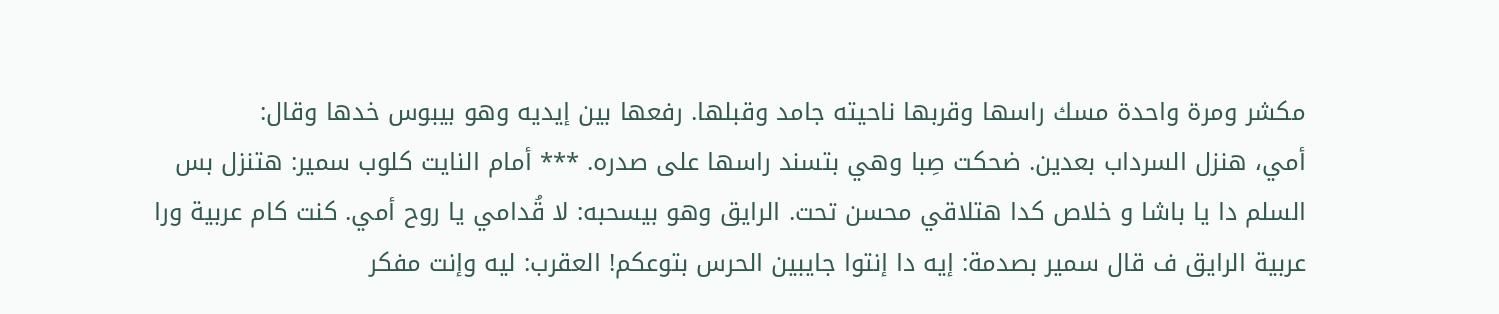مكشر ومرة واحدة مسك راسها وقربها ناحيته جامد وقبلها. رفعها بين إيديه وهو بيبوس خدها وقال:
أمي، هنزل السرداب بعدين. ضحكت صِبا وهي بتسند راسها على صدره. *** أمام النايت كلوب سمير: هتنزل بس السلم دا يا باشا و خلاص كدا هتلاقي محسن تحت. الرايق وهو بيسحبه: لا قُدامي يا روح أمي. كنت كام عربية ورا عربية الرايق ف قال سمير بصدمة: إيه دا إنتوا جايبين الحرس بتوعكم! العقرب: ليه وإنت مفكر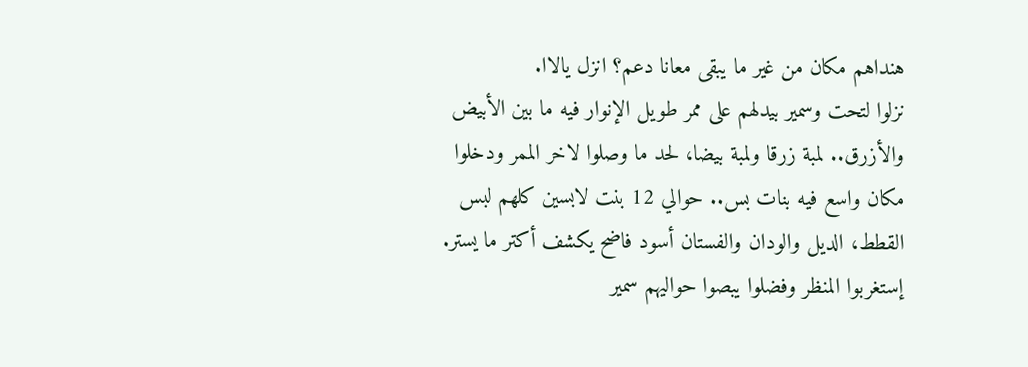هنداهم مكان من غير ما يبقى معانا دعم؟ انزل يالاا.
نزلوا لتحت وسمير بيدلهم على ممر طويل الإنوار فيه ما بين الأبيض والأزرق.. لمبة زرقا ولمبة بيضا، لحد ما وصلوا لاخر الممر ودخلوا مكان واسع فيه بنات بس.. حوالي 12 بنت لابسين كلهم لبس القطط، الديل والودان والفستان أسود فاضح يكشف أكتر ما يستر. إستغربوا المنظر وفضلوا يبصوا حواليهم سمير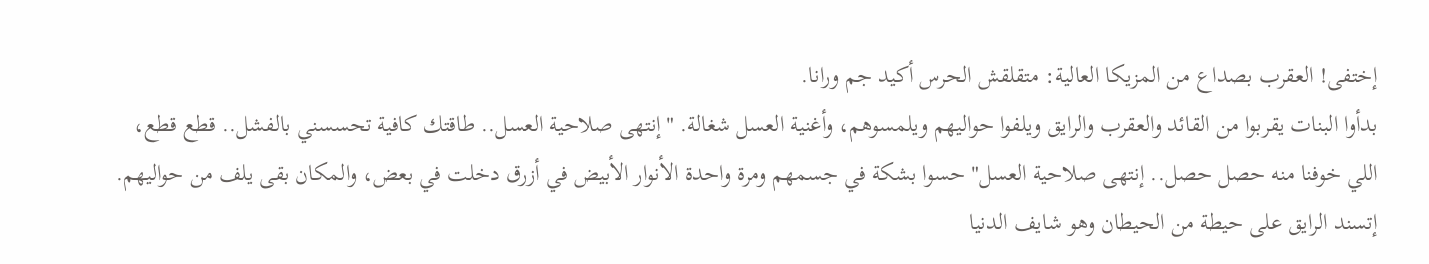إختفى! العقرب بصداع من المزيكا العالية: متقلقش الحرس أكيد جم ورانا.
بدأوا البنات يقربوا من القائد والعقرب والرايق ويلفوا حواليهم ويلمسوهم، وأغنية العسل شغالة. "إنتهى صلاحية العسل.. طاقتك كافية تحسسني بالفشل.. قطع قطع، اللي خوفنا منه حصل حصل.. إنتهى صلاحية العسل" حسوا بشكة في جسمهم ومرة واحدة الأنوار الأبيض في أزرق دخلت في بعض، والمكان بقى يلف من حواليهم. إتسند الرايق على حيطة من الحيطان وهو شايف الدنيا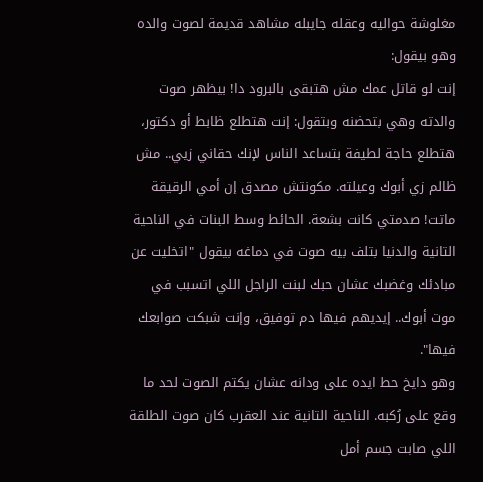مغلوشة حواليه وعقله جايبله مشاهد قديمة لصوت والده وهو بيقول:
إنت لو قاتل عمك مش هتبقى بالبرود دا! بيظهر صوت والدته وهي بتحضنه وبتقول: إنت هتطلع ظابط أو دكتور، هتطلع حاجة لطيفة بتساعد الناس لإنك حقاني زيي.. مش ظالم زي أبوك وعيلته. مكونتش مصدق إن أمي الرقيقة ماتت! صدمتي كانت بشعة. الحائط وسط البنات في الناحية التانية والدنيا بتلف بيه صوت في دماغه بيقول "اتخليت عن مبادئك وغضبك عشان حبك لبنت الراجل اللي اتسبب في موت أبوك.. إيديهم فيها دم توفيق، وإنت شبكت صوابعك فيها".
وهو دايخ حط ايده على ودانه عشان يكتم الصوت لحد ما وقع على رُكبه. الناحية التانية عند العقرب كان صوت الطلقة اللي صابت جسم أمل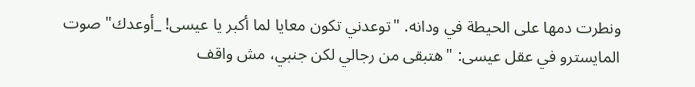ونطرت دمها على الحيطة في ودانه. "توعدني تكون معايا لما أكبر يا عيسى! _أوعدك" صوت المايسترو في عقل عيسى: "هتبقى من رجالي لكن جنبي، مش واقف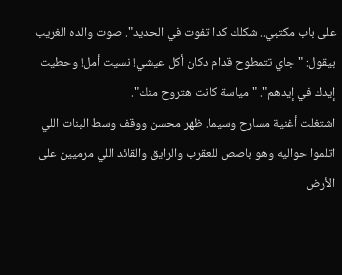على باب مكتبي.. شكلك كدا تفوت في الحديد". صوت والده الغريب بيقول: "جاي تتمطوح قدام دكان أكل عيشي! نسيت أمل! وحطيت إيدك في إيدهم". "مياسة كانت هتروح منك".
اشتغلت أغنية مسارح وسيما. ظهر محسن ووقف وسط البنات اللي اتلموا حواليه وهو باصص للعقرب والرايق والقائد اللي مرميين على الأرض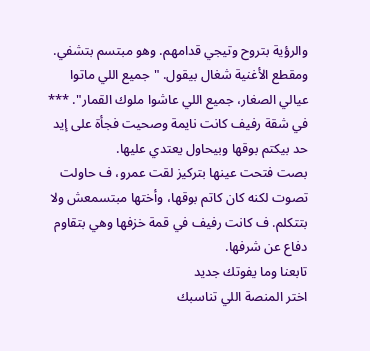والرؤية بتروح وتيجي قدامهم. وهو مبتسم بتشفي. ومقطع الأغنية شغال بيقول. "جميع اللي ماتوا عيالي الصغار، جميع اللي عاشوا ملوك القمار". *** في شقة رفيف كانت نايمة وصحيت فجأة على إيد حد بيكتم بوقها وبيحاول يعتدي عليها.
بصت فتحت عينها بتركيز لقت عمرو، ف حاولت تصوت لكنه كان كاتم بوقها، وأختها مبتسمعش ولا بتتكلم. ف كانت رفيف في قمة خزفها وهي بتقاوم دفاع عن شرفها.
تابعنا وما يفوتك جديد
اختر المنصة اللي تناسبك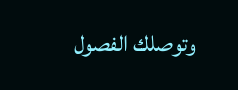وتوصلك الفصول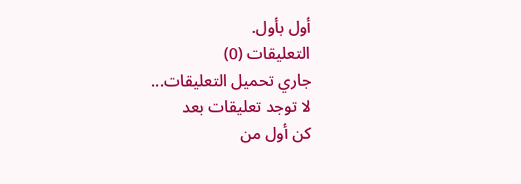أول بأول.
التعليقات (0)
جاري تحميل التعليقات...
لا توجد تعليقات بعد
كن أول من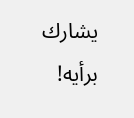يشارك برأيه!